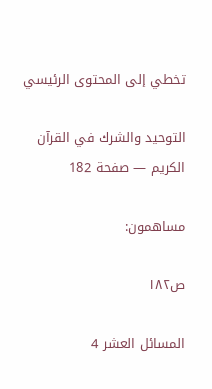تخطي إلى المحتوى الرئيسي

التوحيد والشرك في القرآن الكريم — صفحة 182

مساهمون:

ص١٨٢

المسائل العشر 4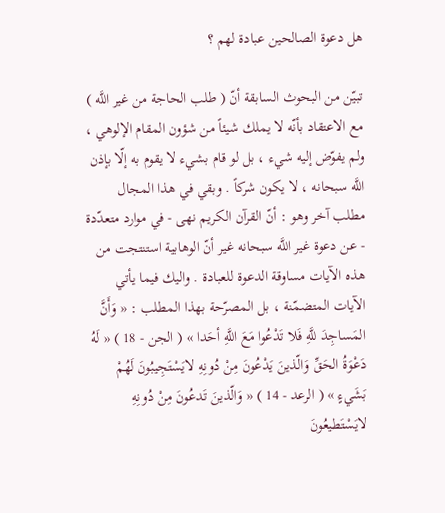هل دعوة الصالحين عبادة لهم ؟

تبيّن من البحوث السابقة أنّ ( طلب الحاجة من غير اللَّه ) مع الاعتقاد بأنّه لا يملك شيئاً من شؤون المقام الإلوهي ، ولم يفوّض إليه شيء ، بل لو قام بشيء لا يقوم به إلّا بإذن اللَّه سبحانه ، لا يكون شركاً . وبقي في هذا المجال مطلب آخر وهو : أنّ القرآن الكريم نهى - في موارد متعدّدة - عن دعوة غير اللَّه سبحانه غير أنّ الوهابية استنتجت من هذه الآيات مساوقة الدعوة للعبادة . واليك فيما يأتي الآيات المتضمّنة ، بل المصرّحة بهذا المطلب : « وَأَنَّ المَساجِدَ للَّهِ فَلا تَدْعُوا مَعَ اللَّهِ أحَدا » ( الجن - 18 ) « لَهُ دَعْوَةُ الحَقِّ وَالّذينَ يَدْعُونَ مِنْ دُونِهِ لايَسْتَجِيبُونَ لَهُمْ بَشَيءٍ » ( الرعد - 14 ) « وَالّذينَ تَدعُونَ مِنْ دُونِهِ لايَسْتَطيعُونَ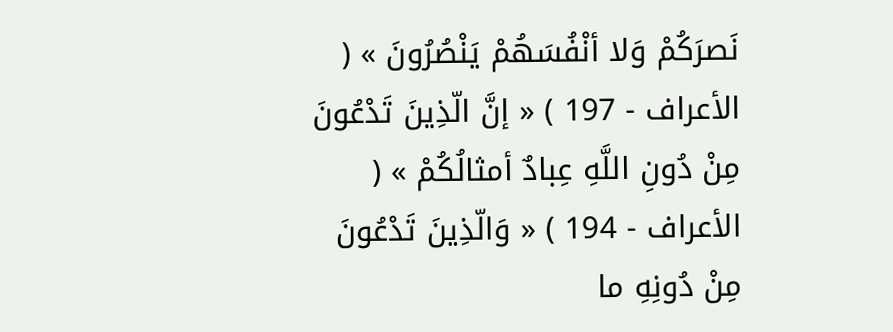نَصرَكُمْ وَلا أنْفُسَهُمْ يَنْصُرُونَ » ( الأعراف - 197 ) « إنَّ الّذِينَ تَدْعُونَ مِنْ دُونِ اللَّهِ عِبادٌ أمثالُكُمْ » ( الأعراف - 194 ) « وَالّذِينَ تَدْعُونَ مِنْ دُونِهِ ما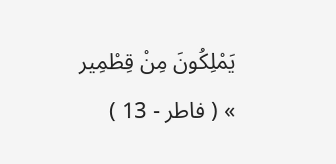يَمْلِكُونَ مِنْ قِطْمِير » ( فاطر - 13 )